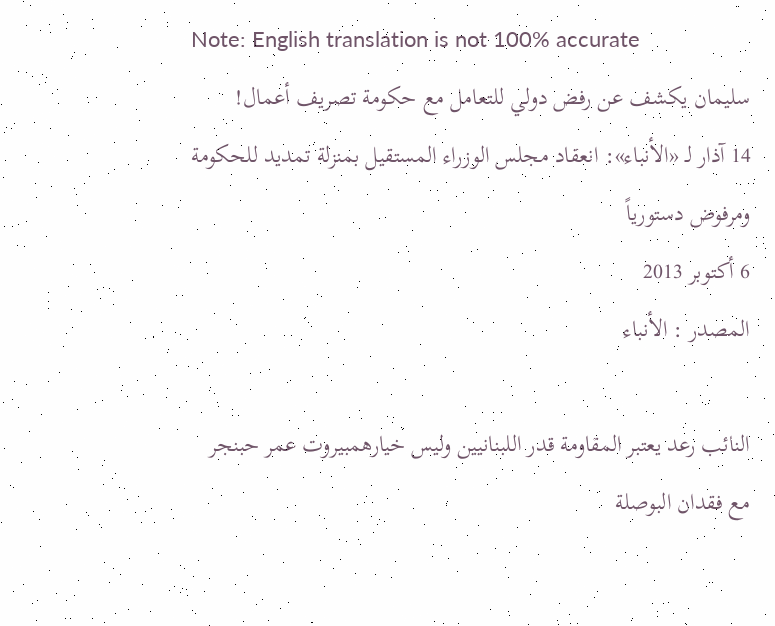Note: English translation is not 100% accurate
سليمان يكشف عن رفض دولي للتعامل مع حكومة تصريف أعمال!
14 آذار لـ «الأنباء»: انعقاد مجلس الوزراء المستقيل بمنزلة تمديد للحكومة ومرفوض دستورياً
6 أكتوبر 2013
المصدر : الأنباء

النائب رعد يعتبر المقاومة قدر اللبنانيين وليس خيارهمبيروت عمر حبنجر
مع فقدان البوصلة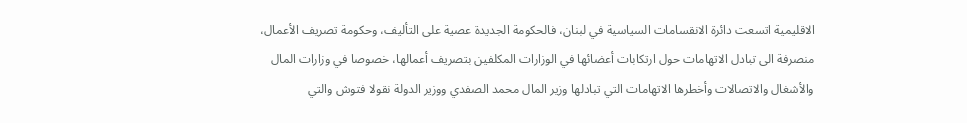الاقليمية اتسعت دائرة الانقسامات السياسية في لبنان، فالحكومة الجديدة عصية على التأليف، وحكومة تصريف الأعمال، منصرفة الى تبادل الاتهامات حول ارتكابات أعضائها في الوزارات المكلفين بتصريف أعمالها، خصوصا في وزارات المال والأشغال والاتصالات وأخطرها الاتهامات التي تبادلها وزير المال محمد الصفدي ووزير الدولة نقولا فتوش والتي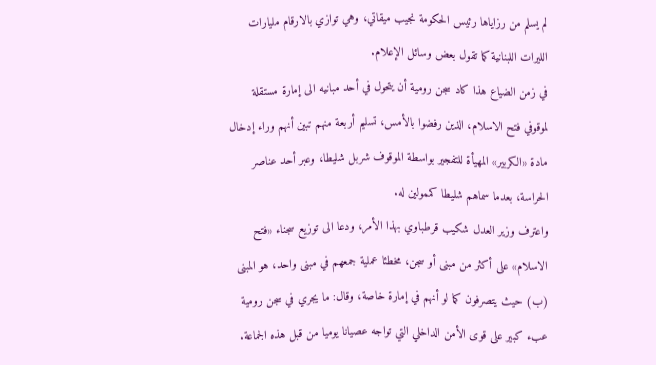لم يسلم من رزاياها رئيس الحكومة نجيب ميقاتي، وهي توازي بالارقام مليارات الليرات اللبنانية كما تقول بعض وسائل الإعلام.
في زمن الضياع هذا كاد سجن رومية أن يتحول في أحد مبانيه الى إمارة مستقلة لموقوفي فتح الاسلام، الذين رفضوا بالأمس، تسليم أربعة منهم تبين أنهم وراء إدخال مادة «الكربير» المهيأة للتفجير بواسطة الموقوف شربل شليطا، وعبر أحد عناصر الحراسة، بعدما سماهم شليطا كممولين له.
واعترف وزير العدل شكيب قرطباوي بهذا الأمر، ودعا الى توزيع سجناء «فتح الاسلام» على أكثر من مبنى أو سجن، مخطئا عملية جمعهم في مبنى واحد، هو المبنى (ب) حيث يتصرفون كما لو أنهم في إمارة خاصة، وقال: ما يجري في سجن رومية عبء كبير على قوى الأمن الداخلي التي تواجه عصيانا يوميا من قبل هذه الجماعة.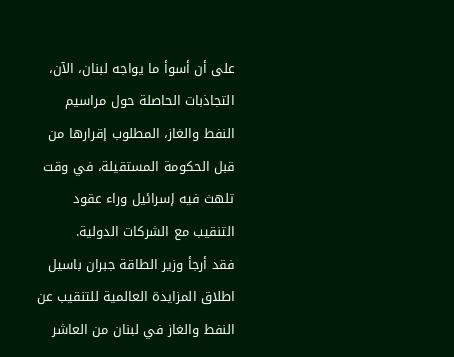على أن أسوأ ما يواجه لبنان، الآن، التجاذبات الحاصلة حول مراسيم النفط والغاز، المطلوب إقرارها من قبل الحكومة المستقيلة، في وقت تلهث فيه إسرائيل وراء عقود التنقيب مع الشركات الدولية.
فقد أرجأ وزير الطاقة جبران باسيل اطلاق المزايدة العالمية للتنقيب عن النفط والغاز في لبنان من العاشر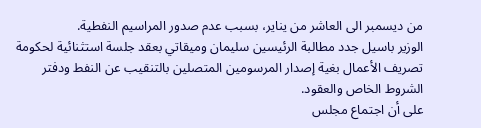من ديسمبر الى العاشر من يناير، بسبب عدم صدور المراسيم النفطية.
الوزير باسيل جدد مطالبة الرئيسين سليمان وميقاتي بعقد جلسة استثنائية لحكومة تصريف الأعمال بغية إصدار المرسومين المتصلين بالتنقيب عن النفط ودفتر الشروط الخاص والعقود.
على أن اجتماع مجلس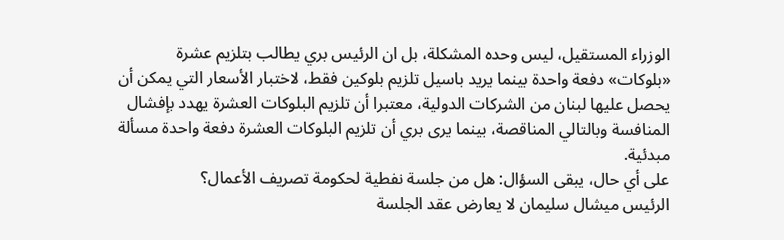الوزراء المستقيل، ليس وحده المشكلة، بل ان الرئيس بري يطالب بتلزيم عشرة «بلوكات» دفعة واحدة بينما يريد باسيل تلزيم بلوكين فقط، لاختبار الأسعار التي يمكن أن يحصل عليها لبنان من الشركات الدولية، معتبرا أن تلزيم البلوكات العشرة يهدد بإفشال المنافسة وبالتالي المناقصة، بينما يرى بري أن تلزيم البلوكات العشرة دفعة واحدة مسألة مبدئية.
على أي حال، يبقى السؤال: هل من جلسة نفطية لحكومة تصريف الأعمال؟
الرئيس ميشال سليمان لا يعارض عقد الجلسة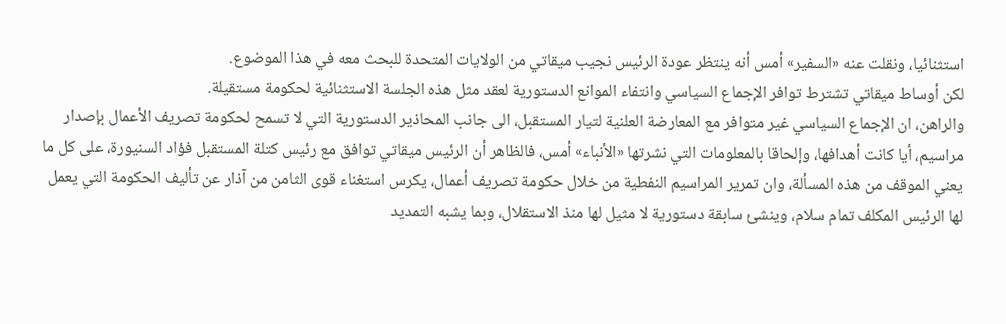استثنائيا، ونقلت عنه «السفير» أمس أنه ينتظر عودة الرئيس نجيب ميقاتي من الولايات المتحدة للبحث معه في هذا الموضوع.
لكن أوساط ميقاتي تشترط توافر الإجماع السياسي وانتفاء الموانع الدستورية لعقد مثل هذه الجلسة الاستثنائية لحكومة مستقيلة.
والراهن، ان الإجماع السياسي غير متوافر مع المعارضة العلنية لتيار المستقبل، الى جانب المحاذير الدستورية التي لا تسمح لحكومة تصريف الأعمال بإصدار مراسيم، أيا كانت أهدافها، وإلحاقا بالمعلومات التي نشرتها «الأنباء» أمس، فالظاهر أن الرئيس ميقاتي توافق مع رئيس كتلة المستقبل فؤاد السنيورة، على كل ما يعني الموقف من هذه المسألة، وان تمرير المراسيم النفطية من خلال حكومة تصريف أعمال، يكرس استغناء قوى الثامن من آذار عن تأليف الحكومة التي يعمل لها الرئيس المكلف تمام سلام، وينشئ سابقة دستورية لا مثيل لها منذ الاستقلال، وبما يشبه التمديد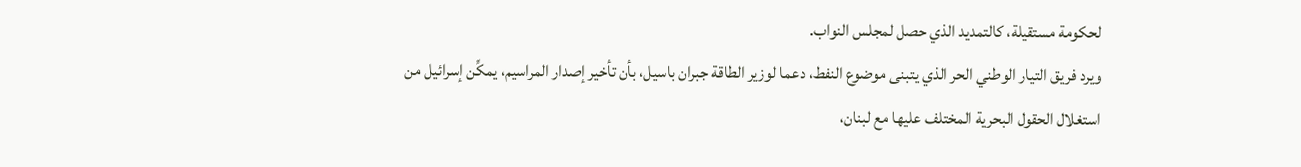لحكومة مستقيلة، كالتمديد الذي حصل لمجلس النواب.
ويرد فريق التيار الوطني الحر الذي يتبنى موضوع النفط، دعما لوزير الطاقة جبران باسيل، بأن تأخير إصدار المراسيم، يمكِّن إسرائيل من استغلال الحقول البحرية المختلف عليها مع لبنان،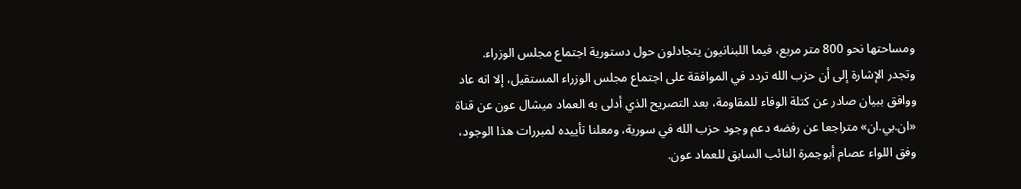ومساحتها نحو 800 متر مربع، فيما اللبنانيون يتجادلون حول دستورية اجتماع مجلس الوزراء.
وتجدر الإشارة إلى أن حزب الله تردد في الموافقة على اجتماع مجلس الوزراء المستقيل، إلا انه عاد ووافق ببيان صادر عن كتلة الوفاء للمقاومة، بعد التصريح الذي أدلى به العماد ميشال عون عن قناة «ان.بي.ان» متراجعا عن رفضه دعم وجود حزب الله في سورية، ومعلنا تأييده لمبررات هذا الوجود، وفق اللواء عصام أبوجمرة النائب السابق للعماد عون.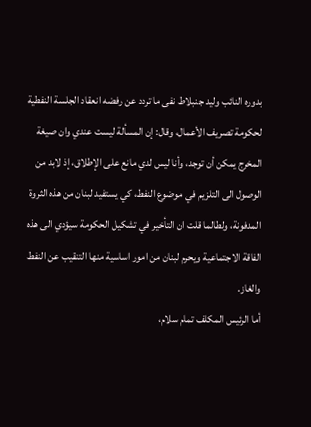بدوره النائب وليد جنبلاط نفى ما تردد عن رفضه انعقاد الجلسة النفطية لحكومة تصريف الأعمال، وقال: إن المسألة ليست عندي وان صيغة المخرج يمكن أن توجد، وأنا ليس لدي مانع على الإطلاق، إذ لابد من الوصول الى التلزيم في موضوع النفط، كي يستفيد لبنان من هذه الثروة المدفونة، ولطالما قلت ان التأخير في تشكيل الحكومة سيؤدي الى هذه الفاقة الاجتماعية ويحرم لبنان من امور اساسية منها التنقيب عن النفط والغاز.
أما الرئيس المكلف تمام سلام،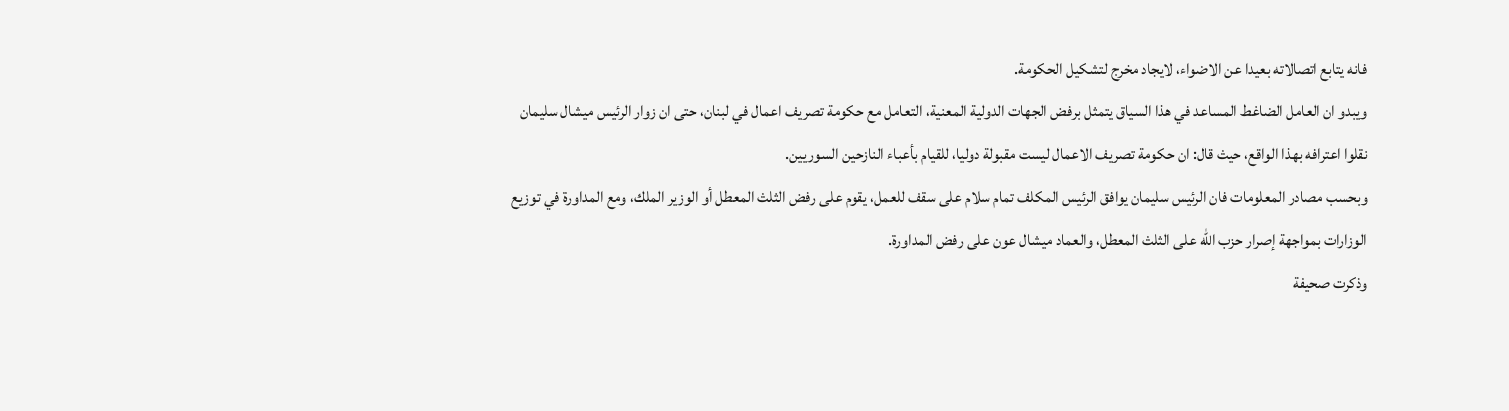فانه يتابع اتصالاته بعيدا عن الاضواء، لايجاد مخرج لتشكيل الحكومة.
ويبدو ان العامل الضاغط المساعد في هذا السياق يتمثل برفض الجهات الدولية المعنية، التعامل مع حكومة تصريف اعمال في لبنان، حتى ان زوار الرئيس ميشال سليمان نقلوا اعترافه بهذا الواقع، حيث قال: ان حكومة تصريف الاعمال ليست مقبولة دوليا، للقيام بأعباء النازحين السوريين.
وبحسب مصادر المعلومات فان الرئيس سليمان يوافق الرئيس المكلف تمام سلام على سقف للعمل، يقوم على رفض الثلث المعطل أو الوزير الملك، ومع المداورة في توزيع الوزارات بمواجهة إصرار حزب الله على الثلث المعطل، والعماد ميشال عون على رفض المداورة.
وذكرت صحيفة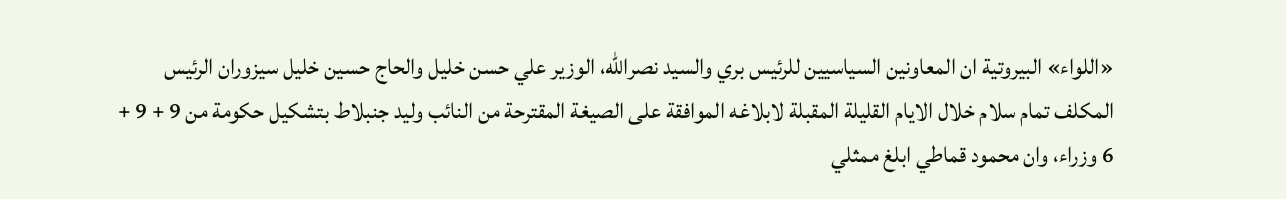«اللواء» البيروتية ان المعاونين السياسيين للرئيس بري والسيد نصرالله، الوزير علي حسن خليل والحاج حسين خليل سيزوران الرئيس المكلف تمام سلام خلال الايام القليلة المقبلة لابلاغه الموافقة على الصيغة المقترحة من النائب وليد جنبلاط بتشكيل حكومة من 9 + 9 + 6 وزراء، وان محمود قماطي ابلغ ممثلي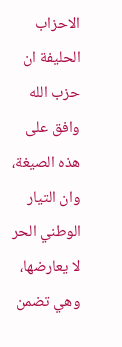الاحزاب الحليفة ان حزب الله وافق على هذه الصيغة، وان التيار الوطني الحر لا يعارضها، وهي تضمن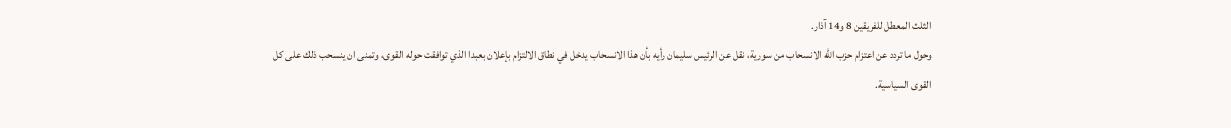الثلث المعطل للفريقين 8 و14 آذار.
وحول ما تردد عن اعتزام حزب الله الانسحاب من سورية، نقل عن الرئيس سليمان رأيه بأن هذا الانسحاب يدخل في نطاق الالتزام بإعلان بعبدا الذي توافقت حوله القوى، وتمنى ان ينسحب ذلك على كل القوى السياسية.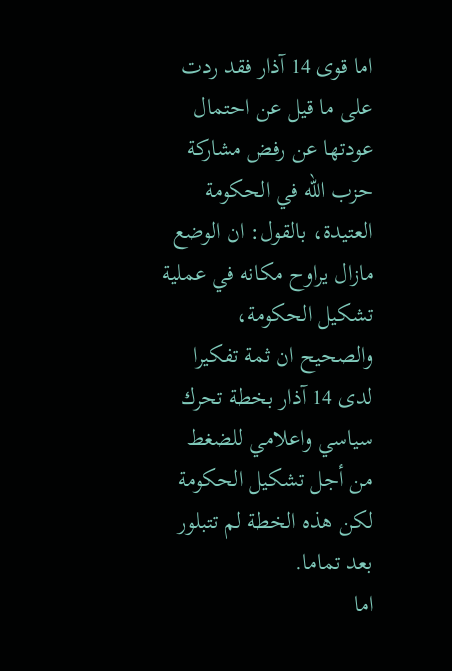اما قوى 14 آذار فقد ردت على ما قيل عن احتمال عودتها عن رفض مشاركة حزب الله في الحكومة العتيدة، بالقول: ان الوضع مازال يراوح مكانه في عملية تشكيل الحكومة، والصحيح ان ثمة تفكيرا لدى 14 آذار بخطة تحرك سياسي واعلامي للضغط من أجل تشكيل الحكومة لكن هذه الخطة لم تتبلور بعد تماما.
اما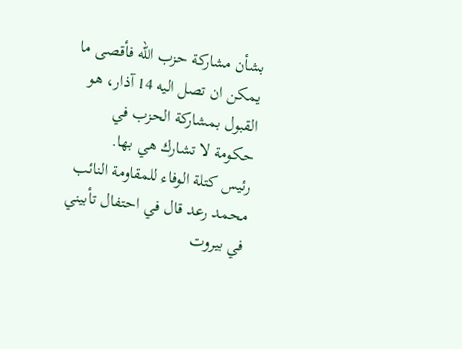بشأن مشاركة حزب الله فأقصى ما يمكن ان تصل اليه 14 آذار، هو القبول بمشاركة الحزب في حكومة لا تشارك هي بها.
رئيس كتلة الوفاء للمقاومة النائب محمد رعد قال في احتفال تأبيني في بيروت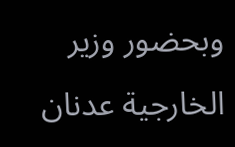وبحضور وزير الخارجية عدنان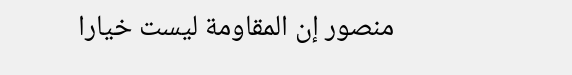منصور إن المقاومة ليست خيارا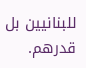للبنانيين بل قدرهم.